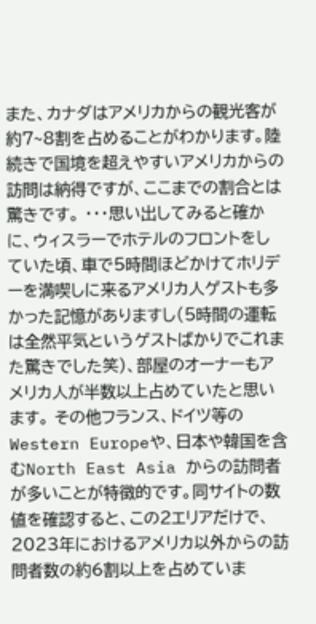また、カナダはアメリカからの観光客が約7~8割を占めることがわかります。陸続きで国境を超えやすいアメリカからの訪問は納得ですが、ここまでの割合とは驚きです。 ・・・思い出してみると確かに、ウィスラーでホテルのフロントをしていた頃、車で5時間ほどかけてホリデーを満喫しに来るアメリカ人ゲストも多かった記憶がありますし(5時間の運転は全然平気というゲストばかりでこれまた驚きでした笑)、部屋のオーナーもアメリカ人が半数以上占めていたと思います。 その他フランス、ドイツ等のWestern Europeや、日本や韓国を含むNorth East Asia からの訪問者が多いことが特徴的です。同サイトの数値を確認すると、この2エリアだけで、2023年におけるアメリカ以外からの訪問者数の約6割以上を占めていま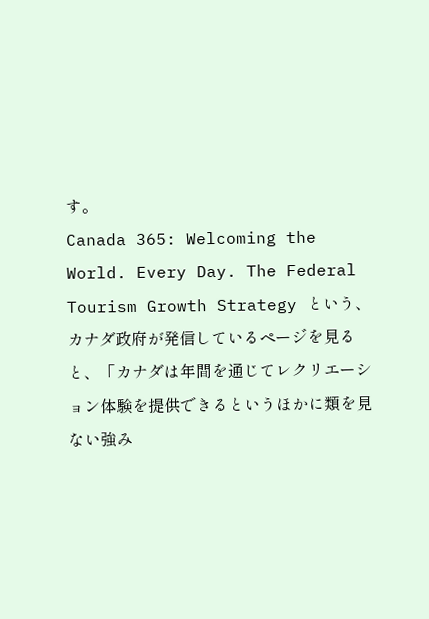す。
Canada 365: Welcoming the World. Every Day. The Federal Tourism Growth Strategy という、カナダ政府が発信しているページを見ると、「カナダは年間を通じてレクリエーション体験を提供できるというほかに類を見ない強み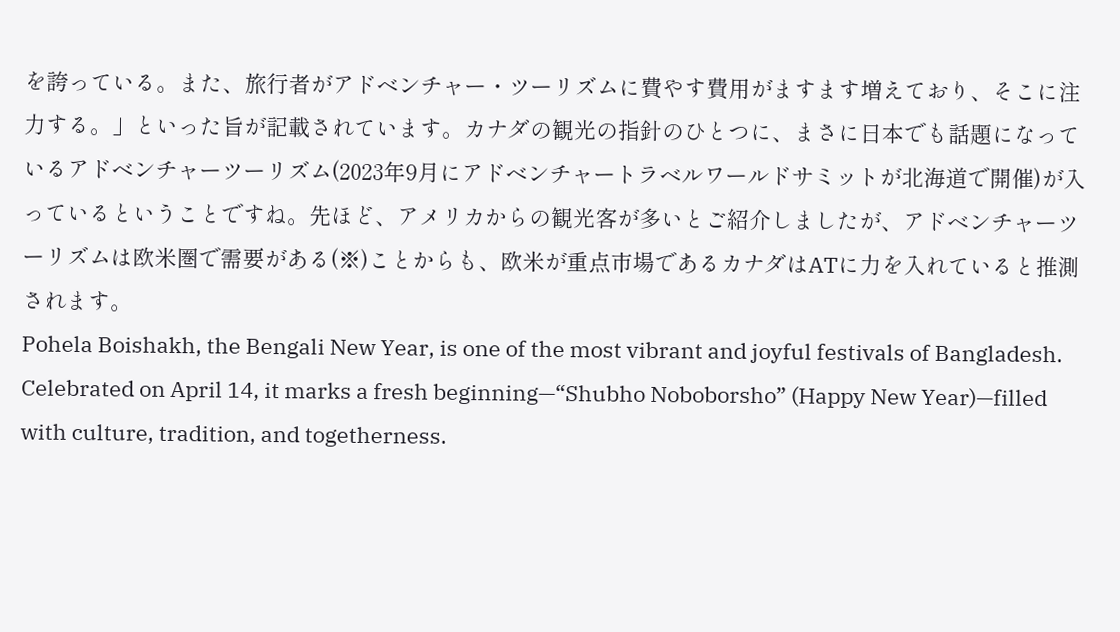を誇っている。また、旅行者がアドベンチャー・ツーリズムに費やす費用がますます増えており、そこに注力する。」といった旨が記載されています。カナダの観光の指針のひとつに、まさに日本でも話題になっているアドベンチャーツーリズム(2023年9月にアドベンチャートラベルワールドサミットが北海道で開催)が入っているということですね。先ほど、アメリカからの観光客が多いとご紹介しましたが、アドベンチャーツーリズムは欧米圏で需要がある(※)ことからも、欧米が重点市場であるカナダはATに力を入れていると推測されます。
Pohela Boishakh, the Bengali New Year, is one of the most vibrant and joyful festivals of Bangladesh. Celebrated on April 14, it marks a fresh beginning—“Shubho Noboborsho” (Happy New Year)—filled with culture, tradition, and togetherness.